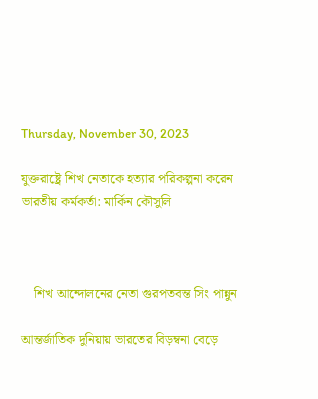Thursday, November 30, 2023

যুক্তরাষ্ট্রে শিখ নেতাকে হত্যার পরিকল্পনা করেন ভারতীয় কর্মকর্তা: মার্কিন কৌসুলি



    শিখ আন্দোলনের নেতা গুরপতবন্ত সিং পান্নুন

আন্তর্জাতিক দুনিয়ায় ভারতের বিড়ম্বনা বেড়ে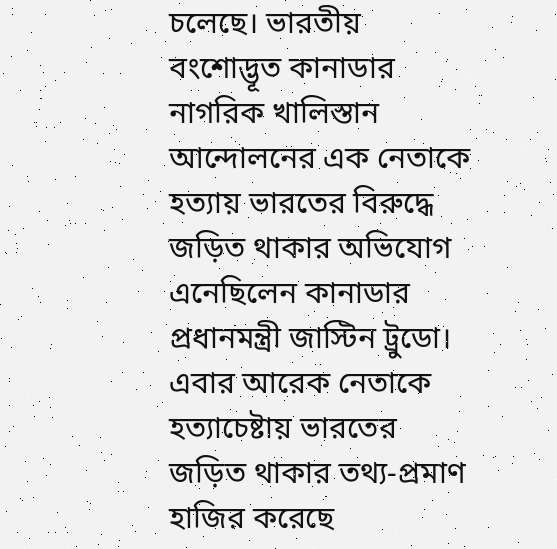চলেছে। ভারতীয় বংশোদ্ভূত কানাডার নাগরিক খালিস্তান আন্দোলনের এক নেতাকে হত্যায় ভারতের বিরুদ্ধে জড়িত থাকার অভিযোগ এনেছিলেন কানাডার প্রধানমন্ত্রী জাস্টিন ট্রুডো। এবার আরেক নেতাকে হত্যাচেষ্টায় ভারতের জড়িত থাকার তথ্য-প্রমাণ হাজির করেছে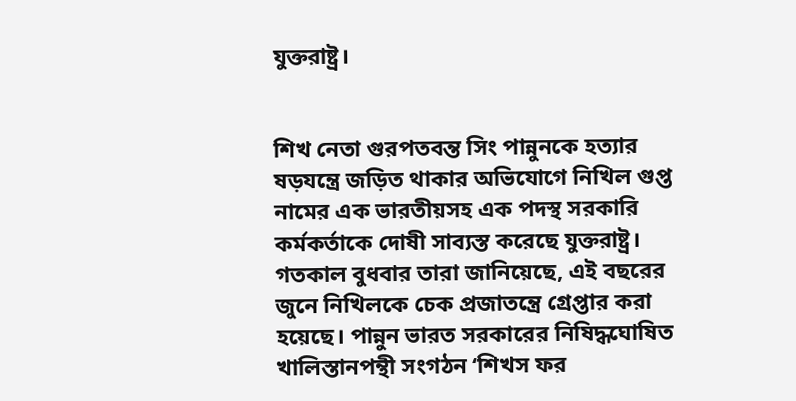যুক্তরাষ্ট্র।


শিখ নেতা গুরপতবন্ত সিং পান্নুনকে হত্যার ষড়যন্ত্রে জড়িত থাকার অভিযোগে নিখিল গুপ্ত নামের এক ভারতীয়সহ এক পদস্থ সরকারি কর্মকর্তাকে দোষী সাব্যস্ত করেছে যুক্তরাষ্ট্র। গতকাল বুধবার তারা জানিয়েছে, এই বছরের জুনে নিখিলকে চেক প্রজাতন্ত্রে গ্রেপ্তার করা হয়েছে। পান্নুন ভারত সরকারের নিষিদ্ধঘোষিত খালিস্তানপন্থী সংগঠন ‘শিখস ফর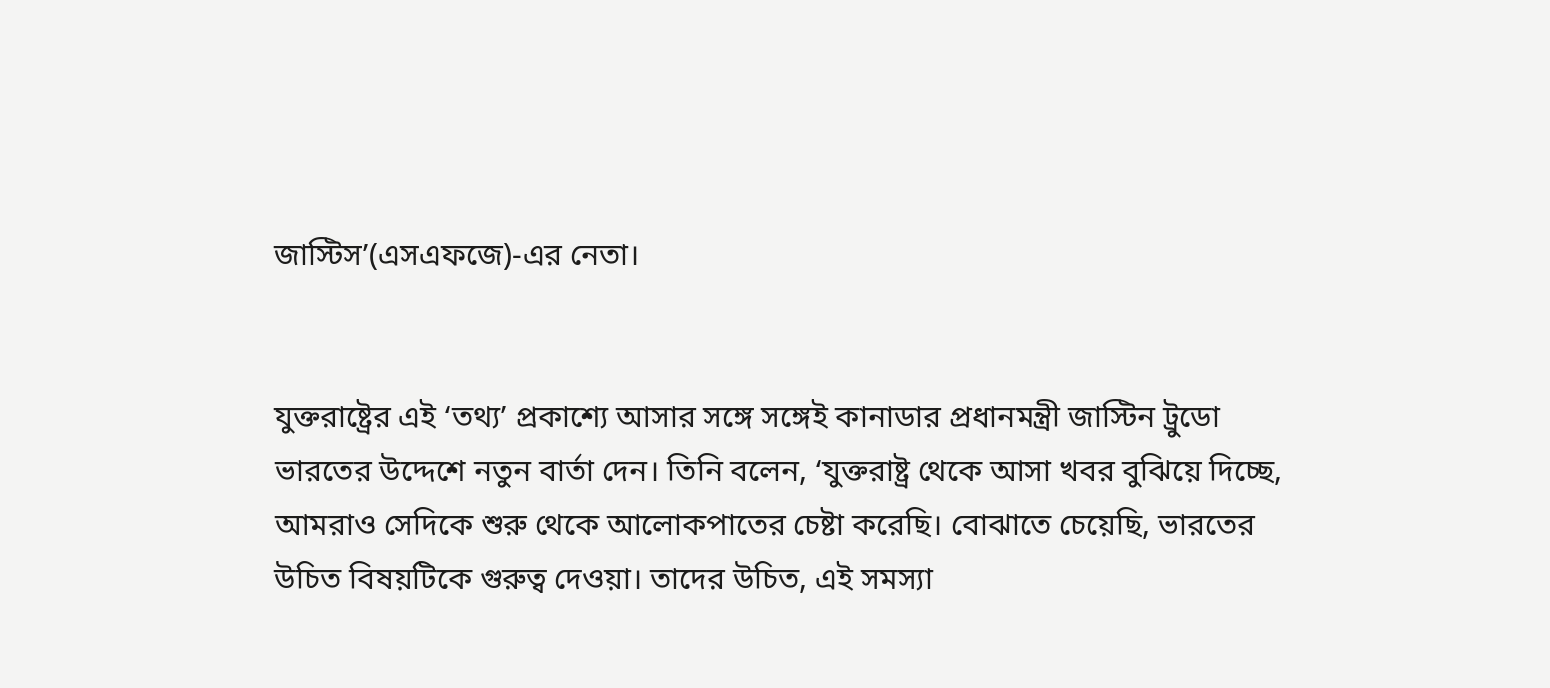জাস্টিস’(এসএফজে)-এর নেতা।


যুক্তরাষ্ট্রের এই ‘তথ্য’ প্রকাশ্যে আসার সঙ্গে সঙ্গেই কানাডার প্রধানমন্ত্রী জাস্টিন ট্রুডো ভারতের উদ্দেশে নতুন বার্তা দেন। তিনি বলেন, ‘যুক্তরাষ্ট্র থেকে আসা খবর বুঝিয়ে দিচ্ছে, আমরাও সেদিকে শুরু থেকে আলোকপাতের চেষ্টা করেছি। বোঝাতে চেয়েছি, ভারতের উচিত বিষয়টিকে গুরুত্ব দেওয়া। তাদের উচিত, এই সমস্যা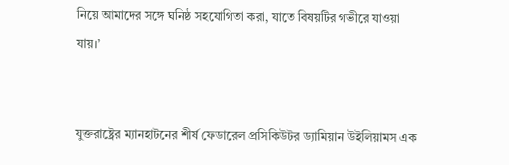নিয়ে আমাদের সঙ্গে ঘনিষ্ঠ সহযোগিতা করা, যাতে বিষয়টির গভীরে যাওয়া যায়।’


যুক্তরাষ্ট্রের ম্যানহাটনের শীর্ষ ফেডারেল প্রসিকিউটর ড্যামিয়ান উইলিয়ামস এক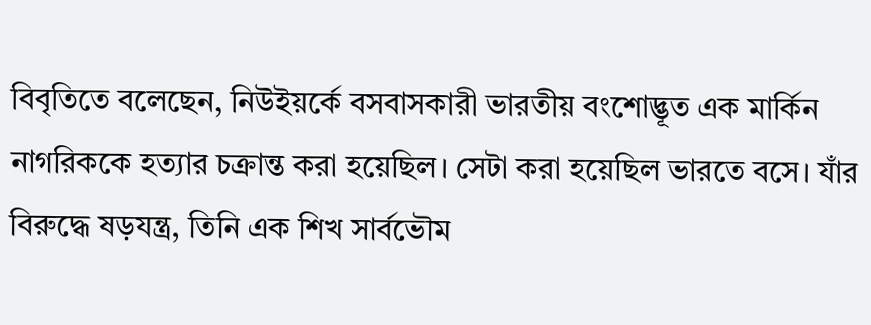বিবৃতিতে বলেছেন, নিউইয়র্কে বসবাসকারী ভারতীয় বংশোদ্ভূত এক মার্কিন নাগরিককে হত্যার চক্রান্ত করা হয়েছিল। সেটা করা হয়েছিল ভারতে বসে। যাঁর বিরুদ্ধে ষড়যন্ত্র, তিনি এক শিখ সার্বভৌম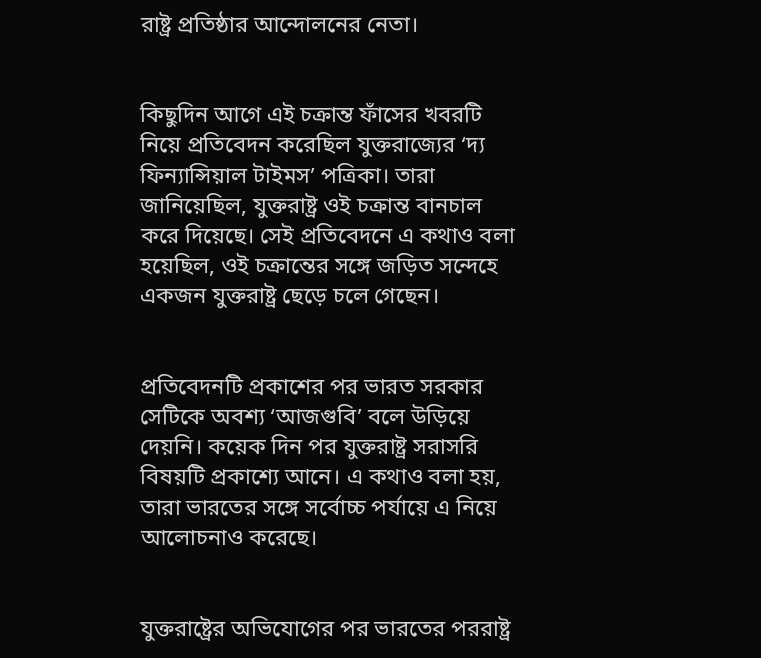রাষ্ট্র প্রতিষ্ঠার আন্দোলনের নেতা।


কিছুদিন আগে এই চক্রান্ত ফাঁসের খবরটি নিয়ে প্রতিবেদন করেছিল যুক্তরাজ্যের ‘দ্য ফিন্যান্সিয়াল টাইমস’ পত্রিকা। তারা জানিয়েছিল, যুক্তরাষ্ট্র ওই চক্রান্ত বানচাল করে দিয়েছে। সেই প্রতিবেদনে এ কথাও বলা হয়েছিল, ওই চক্রান্তের সঙ্গে জড়িত সন্দেহে একজন যুক্তরাষ্ট্র ছেড়ে চলে গেছেন।


প্রতিবেদনটি প্রকাশের পর ভারত সরকার সেটিকে অবশ্য ‘আজগুবি’ বলে উড়িয়ে দেয়নি। কয়েক দিন পর যুক্তরাষ্ট্র সরাসরি বিষয়টি প্রকাশ্যে আনে। এ কথাও বলা হয়, তারা ভারতের সঙ্গে সর্বোচ্চ পর্যায়ে এ নিয়ে আলোচনাও করেছে।


যুক্তরাষ্ট্রের অভিযোগের পর ভারতের পররাষ্ট্র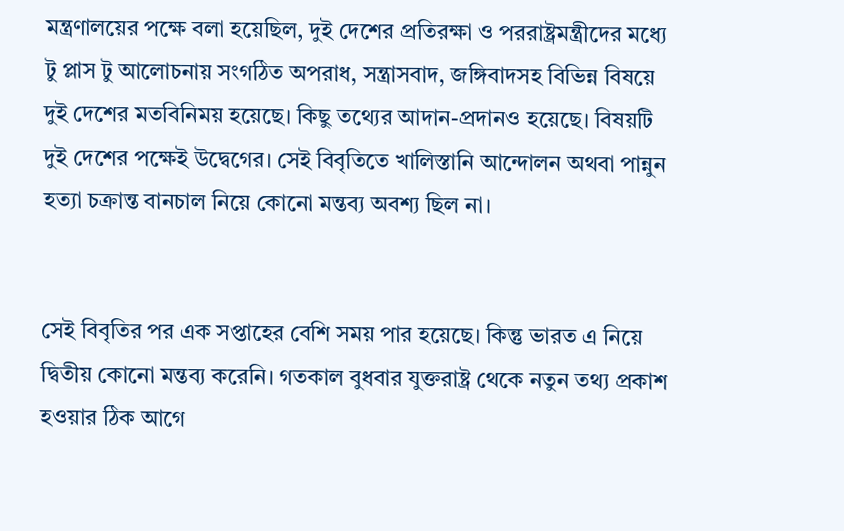মন্ত্রণালয়ের পক্ষে বলা হয়েছিল, দুই দেশের প্রতিরক্ষা ও পররাষ্ট্রমন্ত্রীদের মধ্যে টু প্লাস টু আলোচনায় সংগঠিত অপরাধ, সন্ত্রাসবাদ, জঙ্গিবাদসহ বিভিন্ন বিষয়ে দুই দেশের মতবিনিময় হয়েছে। কিছু তথ্যের আদান-প্রদানও হয়েছে। বিষয়টি দুই দেশের পক্ষেই উদ্বেগের। সেই বিবৃতিতে খালিস্তানি আন্দোলন অথবা পান্নুন হত্যা চক্রান্ত বানচাল নিয়ে কোনো মন্তব্য অবশ্য ছিল না।


সেই বিবৃতির পর এক সপ্তাহের বেশি সময় পার হয়েছে। কিন্তু ভারত এ নিয়ে দ্বিতীয় কোনো মন্তব্য করেনি। গতকাল বুধবার যুক্তরাষ্ট্র থেকে নতুন তথ্য প্রকাশ হওয়ার ঠিক আগে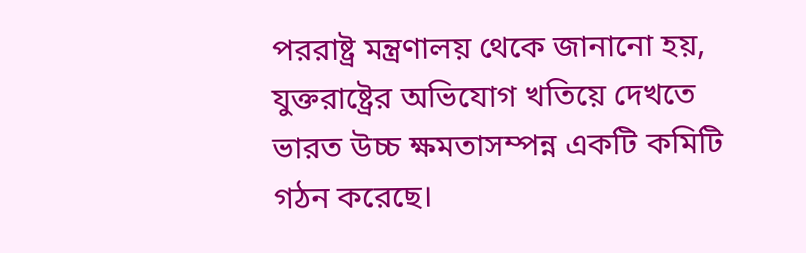পররাষ্ট্র মন্ত্রণালয় থেকে জানানো হয়, যুক্তরাষ্ট্রের অভিযোগ খতিয়ে দেখতে ভারত উচ্চ ক্ষমতাসম্পন্ন একটি কমিটি গঠন করেছে।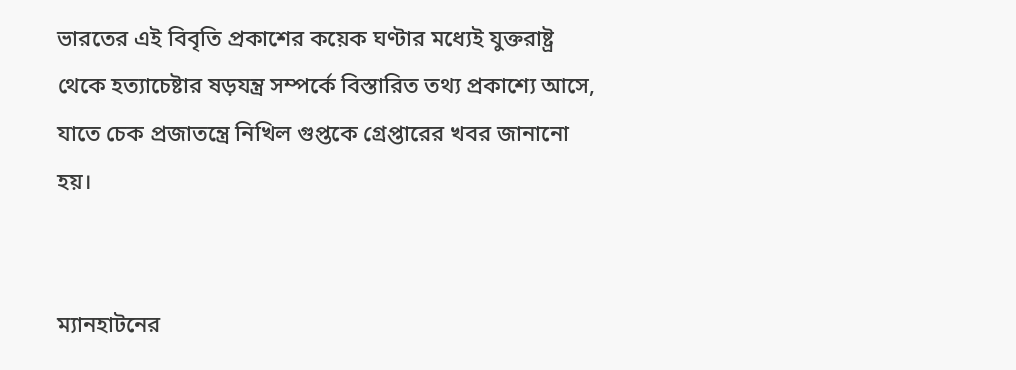ভারতের এই বিবৃতি প্রকাশের কয়েক ঘণ্টার মধ্যেই যুক্তরাষ্ট্র থেকে হত্যাচেষ্টার ষড়যন্ত্র সম্পর্কে বিস্তারিত তথ্য প্রকাশ্যে আসে, যাতে চেক প্রজাতন্ত্রে নিখিল গুপ্তকে গ্রেপ্তারের খবর জানানো হয়।


ম্যানহাটনের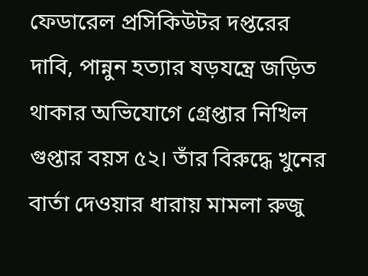ফেডারেল প্রসিকিউটর দপ্তরের দাবি, পান্নুন হত্যার ষড়যন্ত্রে জড়িত থাকার অভিযোগে গ্রেপ্তার নিখিল গুপ্তার বয়স ৫২। তাঁর বিরুদ্ধে খুনের বার্তা দেওয়ার ধারায় মামলা রুজু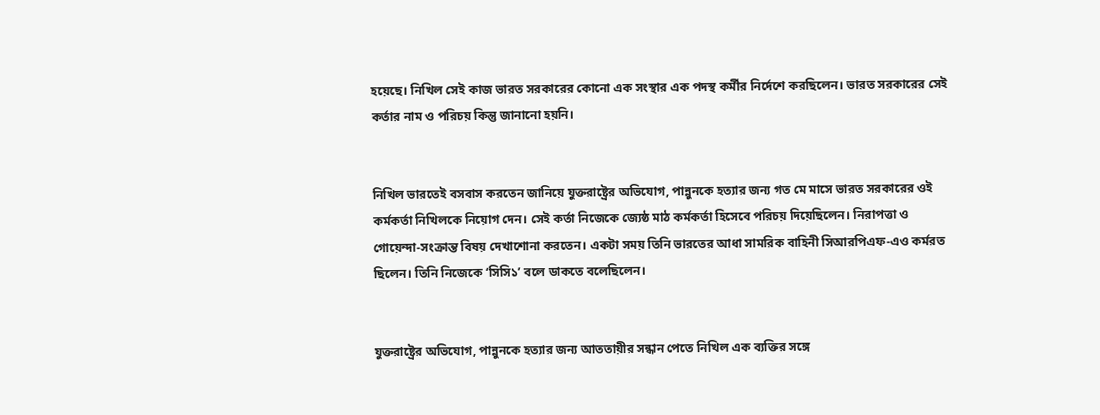হয়েছে। নিখিল সেই কাজ ভারত সরকারের কোনো এক সংস্থার এক পদস্থ কর্মীর নির্দেশে করছিলেন। ভারত সরকারের সেই কর্তার নাম ও পরিচয় কিন্তু জানানো হয়নি।


নিখিল ভারতেই বসবাস করতেন জানিয়ে যুক্তরাষ্ট্রের অভিযোগ, পান্নুনকে হত্যার জন্য গত মে মাসে ভারত সরকারের ওই কর্মকর্তা নিখিলকে নিয়োগ দেন। সেই কর্তা নিজেকে জ্যেষ্ঠ মাঠ কর্মকর্তা হিসেবে পরিচয় দিয়েছিলেন। নিরাপত্তা ও গোয়েন্দা-সংক্রান্ত বিষয় দেখাশোনা করতেন। একটা সময় তিনি ভারতের আধা সামরিক বাহিনী সিআরপিএফ-এও কর্মরত ছিলেন। তিনি নিজেকে ‘সিসি১’ বলে ডাকতে বলেছিলেন।


যুক্তরাষ্ট্রের অভিযোগ, পান্নুনকে হত্যার জন্য আততায়ীর সন্ধান পেতে নিখিল এক ব্যক্তির সঙ্গে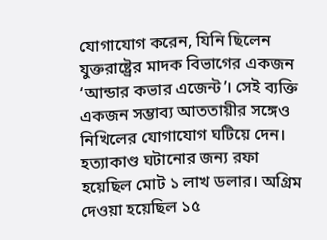যোগাযোগ করেন, যিনি ছিলেন যুক্তরাষ্ট্রের মাদক বিভাগের একজন ‘আন্ডার কভার এজেন্ট’। সেই ব্যক্তি একজন সম্ভাব্য আততায়ীর সঙ্গেও নিখিলের যোগাযোগ ঘটিয়ে দেন। হত্যাকাণ্ড ঘটানোর জন্য রফা হয়েছিল মোট ১ লাখ ডলার। অগ্রিম দেওয়া হয়েছিল ১৫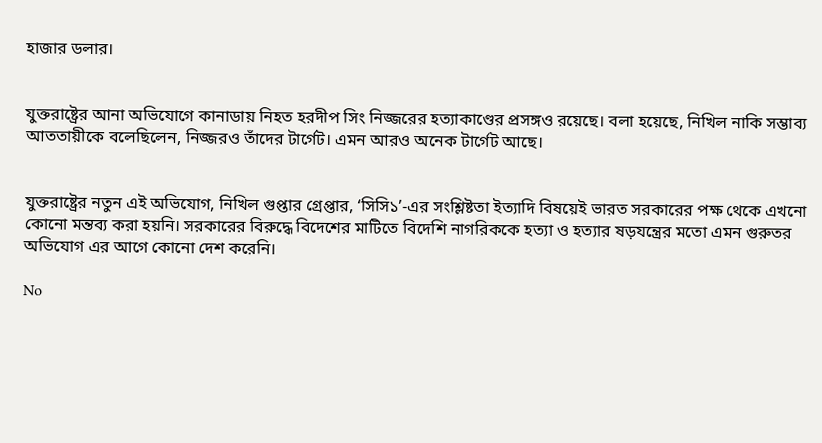হাজার ডলার।


যুক্তরাষ্ট্রের আনা অভিযোগে কানাডায় নিহত হরদীপ সিং নিজ্জরের হত্যাকাণ্ডের প্রসঙ্গও রয়েছে। বলা হয়েছে, নিখিল নাকি সম্ভাব্য আততায়ীকে বলেছিলেন, নিজ্জরও তাঁদের টার্গেট। এমন আরও অনেক টার্গেট আছে।


যুক্তরাষ্ট্রের নতুন এই অভিযোগ, নিখিল গুপ্তার গ্রেপ্তার, ‘সিসি১’-এর সংশ্লিষ্টতা ইত্যাদি বিষয়েই ভারত সরকারের পক্ষ থেকে এখনো কোনো মন্তব্য করা হয়নি। সরকারের বিরুদ্ধে বিদেশের মাটিতে বিদেশি নাগরিককে হত্যা ও হত্যার ষড়যন্ত্রের মতো এমন গুরুতর অভিযোগ এর আগে কোনো দেশ করেনি।

No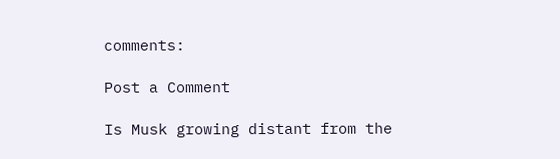comments:

Post a Comment

Is Musk growing distant from the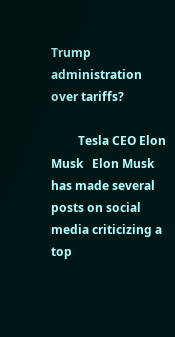Trump administration over tariffs?

         Tesla CEO Elon Musk   Elon Musk has made several posts on social media criticizing a top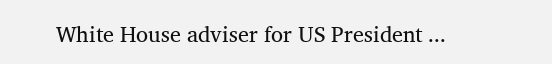White House adviser for US President ...